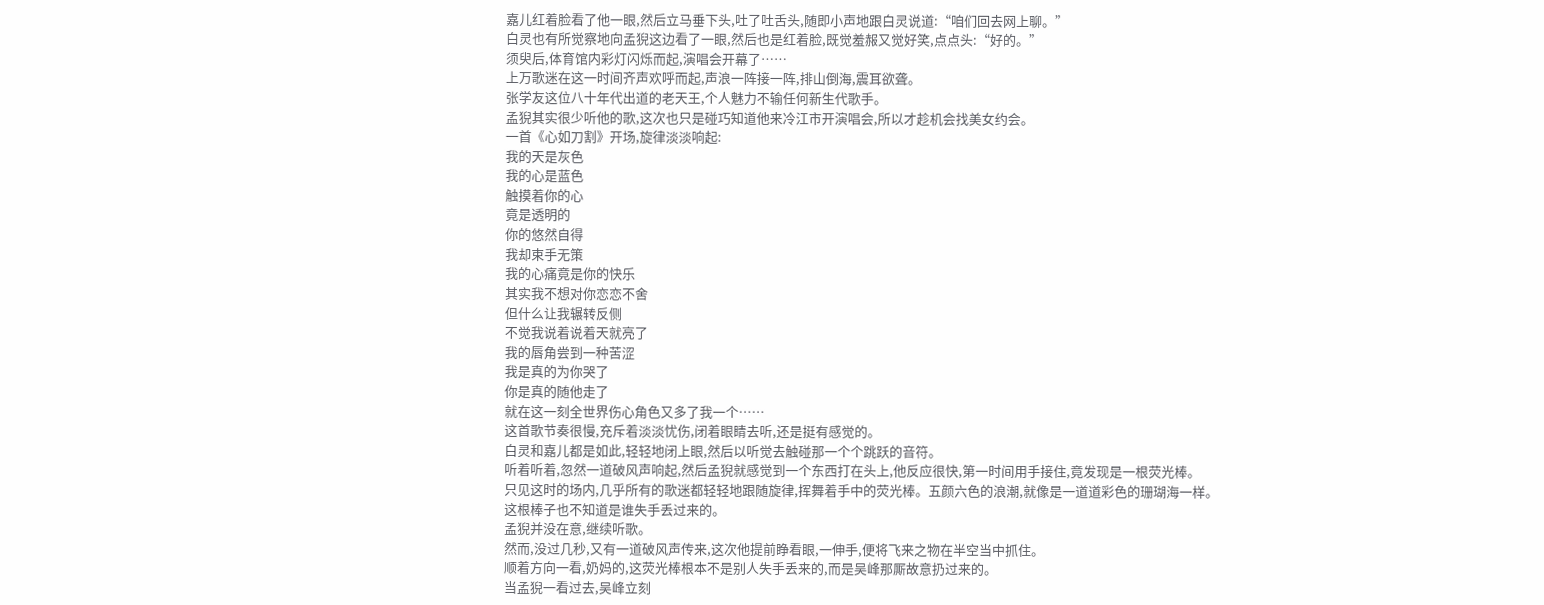嘉儿红着脸看了他一眼,然后立马垂下头,吐了吐舌头,随即小声地跟白灵说道:“咱们回去网上聊。”
白灵也有所觉察地向孟猊这边看了一眼,然后也是红着脸,既觉羞赧又觉好笑,点点头:“好的。”
须臾后,体育馆内彩灯闪烁而起,演唱会开幕了……
上万歌迷在这一时间齐声欢呼而起,声浪一阵接一阵,排山倒海,震耳欲聋。
张学友这位八十年代出道的老天王,个人魅力不输任何新生代歌手。
孟猊其实很少听他的歌,这次也只是碰巧知道他来冷江市开演唱会,所以才趁机会找美女约会。
一首《心如刀割》开场,旋律淡淡响起:
我的天是灰色
我的心是蓝色
触摸着你的心
竟是透明的
你的悠然自得
我却束手无策
我的心痛竟是你的快乐
其实我不想对你恋恋不舍
但什么让我辗转反侧
不觉我说着说着天就亮了
我的唇角尝到一种苦涩
我是真的为你哭了
你是真的随他走了
就在这一刻全世界伤心角色又多了我一个……
这首歌节奏很慢,充斥着淡淡忧伤,闭着眼睛去听,还是挺有感觉的。
白灵和嘉儿都是如此,轻轻地闭上眼,然后以听觉去触碰那一个个跳跃的音符。
听着听着,忽然一道破风声响起,然后孟猊就感觉到一个东西打在头上,他反应很快,第一时间用手接住,竟发现是一根荧光棒。
只见这时的场内,几乎所有的歌迷都轻轻地跟随旋律,挥舞着手中的荧光棒。五颜六色的浪潮,就像是一道道彩色的珊瑚海一样。
这根棒子也不知道是谁失手丢过来的。
孟猊并没在意,继续听歌。
然而,没过几秒,又有一道破风声传来,这次他提前睁看眼,一伸手,便将飞来之物在半空当中抓住。
顺着方向一看,奶妈的,这荧光棒根本不是别人失手丢来的,而是吴峰那厮故意扔过来的。
当孟猊一看过去,吴峰立刻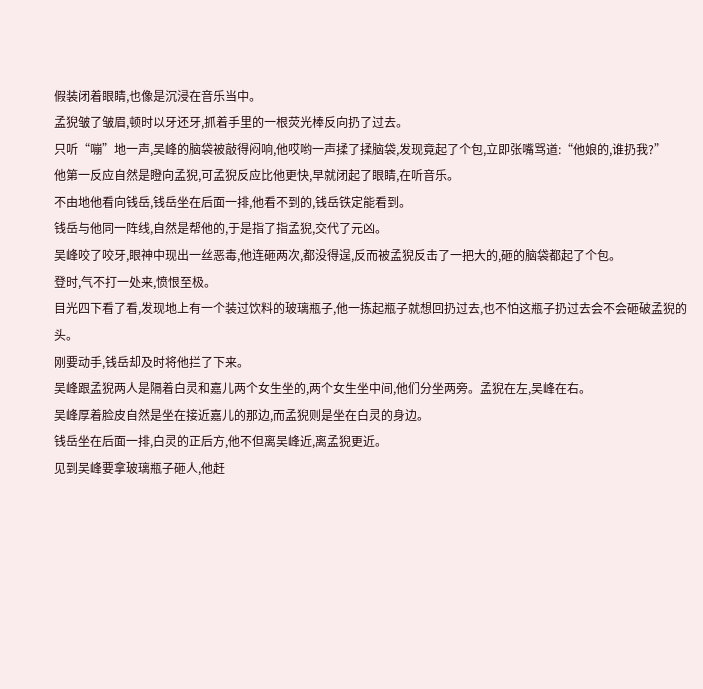假装闭着眼睛,也像是沉浸在音乐当中。
孟猊皱了皱眉,顿时以牙还牙,抓着手里的一根荧光棒反向扔了过去。
只听“嘣”地一声,吴峰的脑袋被敲得闷响,他哎哟一声揉了揉脑袋,发现竟起了个包,立即张嘴骂道:“他娘的,谁扔我?”
他第一反应自然是瞪向孟猊,可孟猊反应比他更快,早就闭起了眼睛,在听音乐。
不由地他看向钱岳,钱岳坐在后面一排,他看不到的,钱岳铁定能看到。
钱岳与他同一阵线,自然是帮他的,于是指了指孟猊,交代了元凶。
吴峰咬了咬牙,眼神中现出一丝恶毒,他连砸两次,都没得逞,反而被孟猊反击了一把大的,砸的脑袋都起了个包。
登时,气不打一处来,愤恨至极。
目光四下看了看,发现地上有一个装过饮料的玻璃瓶子,他一拣起瓶子就想回扔过去,也不怕这瓶子扔过去会不会砸破孟猊的头。
刚要动手,钱岳却及时将他拦了下来。
吴峰跟孟猊两人是隔着白灵和嘉儿两个女生坐的,两个女生坐中间,他们分坐两旁。孟猊在左,吴峰在右。
吴峰厚着脸皮自然是坐在接近嘉儿的那边,而孟猊则是坐在白灵的身边。
钱岳坐在后面一排,白灵的正后方,他不但离吴峰近,离孟猊更近。
见到吴峰要拿玻璃瓶子砸人,他赶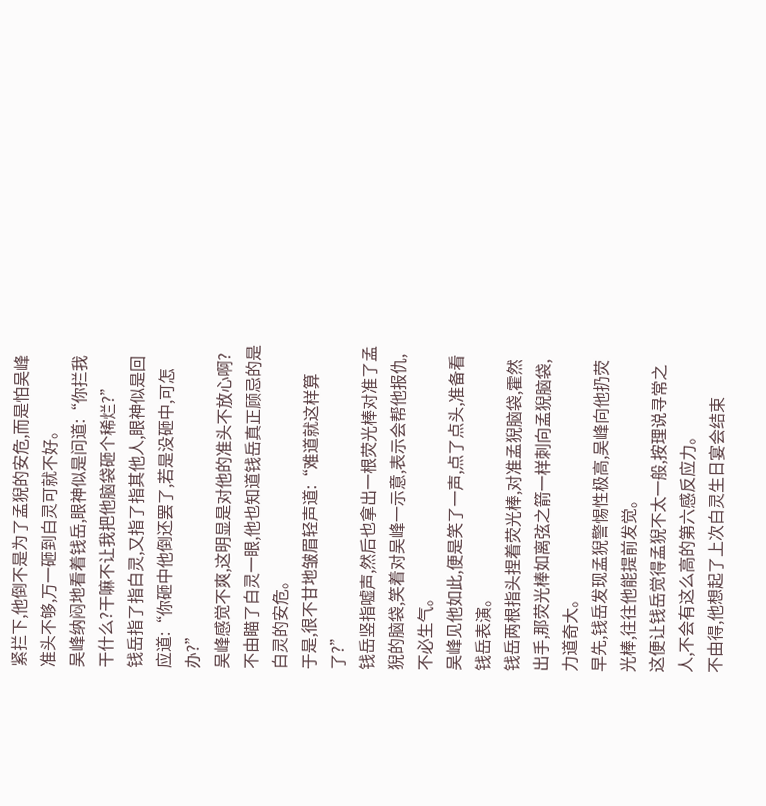紧拦下,他倒不是为了孟猊的安危,而是怕吴峰准头不够,万一砸到白灵可就不好。
吴峰纳闷地看着钱岳,眼神似是问道:“你拦我干什么?干嘛不让我把他脑袋砸个稀烂?”
钱岳指了指白灵,又指了指其他人,眼神似是回应道:“你砸中他倒还罢了,若是没砸中,可怎办?”
吴峰感觉不爽,这明显是对他的准头不放心啊?
不由瞄了白灵一眼,他也知道钱岳真正顾忌的是白灵的安危。
于是,很不甘地皱眉轻声道:“难道就这样算了?”
钱岳竖指嘘声,然后也拿出一根荧光棒对准了孟猊的脑袋,笑着对吴峰一示意,表示会帮他报仇,不必生气。
吴峰见他如此,便是笑了一声,点了点头,准备看钱岳表演。
钱岳两根指头捏着荧光棒,对准孟猊脑袋,霍然出手,那荧光棒如离弦之箭一样刺向孟猊脑袋,力道奇大。
早先,钱岳发现孟猊警惕性极高,吴峰向他扔荧光棒,往往他能提前发觉。
这便让钱岳觉得孟猊不太一般,按理说寻常之人,不会有这么高的第六感反应力。
不由得,他想起了上次白灵生日宴会结束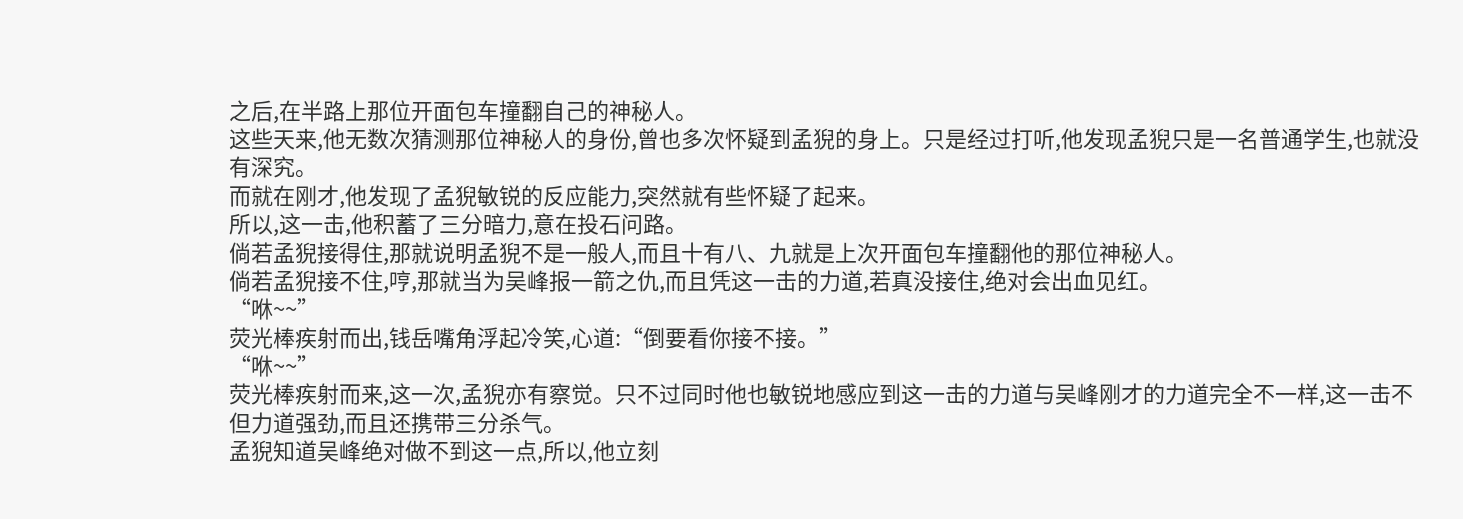之后,在半路上那位开面包车撞翻自己的神秘人。
这些天来,他无数次猜测那位神秘人的身份,曾也多次怀疑到孟猊的身上。只是经过打听,他发现孟猊只是一名普通学生,也就没有深究。
而就在刚才,他发现了孟猊敏锐的反应能力,突然就有些怀疑了起来。
所以,这一击,他积蓄了三分暗力,意在投石问路。
倘若孟猊接得住,那就说明孟猊不是一般人,而且十有八、九就是上次开面包车撞翻他的那位神秘人。
倘若孟猊接不住,哼,那就当为吴峰报一箭之仇,而且凭这一击的力道,若真没接住,绝对会出血见红。
“咻~~”
荧光棒疾射而出,钱岳嘴角浮起冷笑,心道:“倒要看你接不接。”
“咻~~”
荧光棒疾射而来,这一次,孟猊亦有察觉。只不过同时他也敏锐地感应到这一击的力道与吴峰刚才的力道完全不一样,这一击不但力道强劲,而且还携带三分杀气。
孟猊知道吴峰绝对做不到这一点,所以,他立刻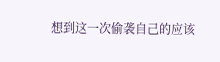想到这一次偷袭自己的应该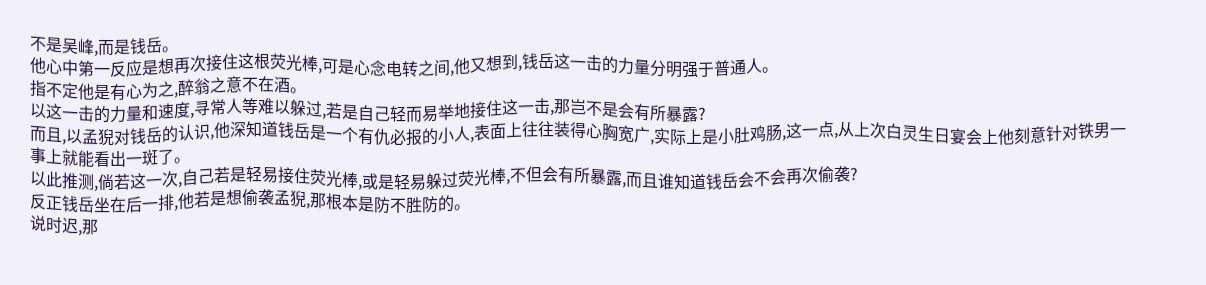不是吴峰,而是钱岳。
他心中第一反应是想再次接住这根荧光棒,可是心念电转之间,他又想到,钱岳这一击的力量分明强于普通人。
指不定他是有心为之,醉翁之意不在酒。
以这一击的力量和速度,寻常人等难以躲过,若是自己轻而易举地接住这一击,那岂不是会有所暴露?
而且,以孟猊对钱岳的认识,他深知道钱岳是一个有仇必报的小人,表面上往往装得心胸宽广,实际上是小肚鸡肠,这一点,从上次白灵生日宴会上他刻意针对铁男一事上就能看出一斑了。
以此推测,倘若这一次,自己若是轻易接住荧光棒,或是轻易躲过荧光棒,不但会有所暴露,而且谁知道钱岳会不会再次偷袭?
反正钱岳坐在后一排,他若是想偷袭孟猊,那根本是防不胜防的。
说时迟,那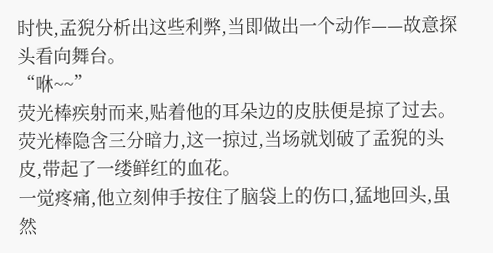时快,孟猊分析出这些利弊,当即做出一个动作——故意探头看向舞台。
“咻~~”
荧光棒疾射而来,贴着他的耳朵边的皮肤便是掠了过去。
荧光棒隐含三分暗力,这一掠过,当场就划破了孟猊的头皮,带起了一缕鲜红的血花。
一觉疼痛,他立刻伸手按住了脑袋上的伤口,猛地回头,虽然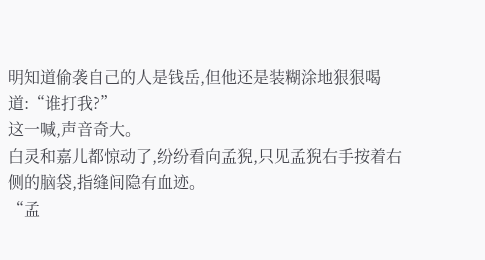明知道偷袭自己的人是钱岳,但他还是装糊涂地狠狠喝道:“谁打我?”
这一喊,声音奇大。
白灵和嘉儿都惊动了,纷纷看向孟猊,只见孟猊右手按着右侧的脑袋,指缝间隐有血迹。
“孟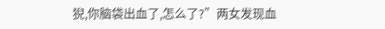猊,你脑袋出血了,怎么了?”两女发现血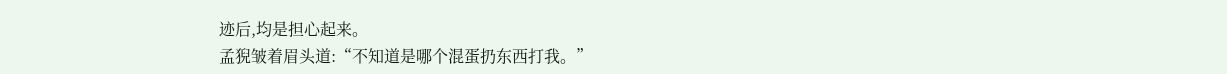迹后,均是担心起来。
孟猊皱着眉头道:“不知道是哪个混蛋扔东西打我。”